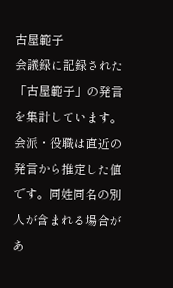古屋範子
会議録に記録された「古屋範子」の発言を集計しています。会派・役職は直近の発言から推定した値です。同姓同名の別人が含まれる場合があ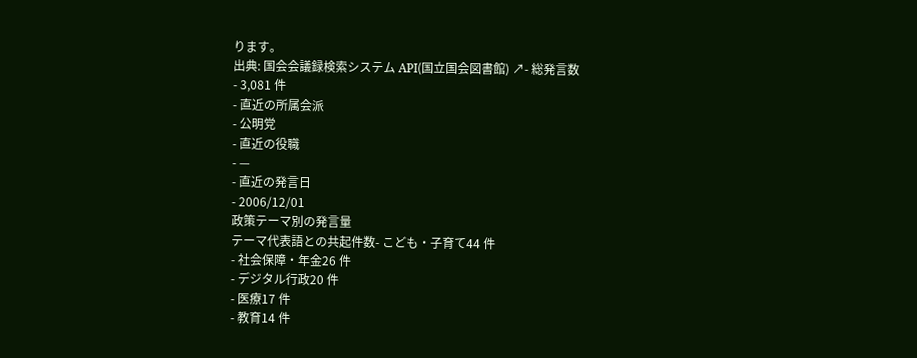ります。
出典: 国会会議録検索システム API(国立国会図書館) ↗- 総発言数
- 3,081 件
- 直近の所属会派
- 公明党
- 直近の役職
- —
- 直近の発言日
- 2006/12/01
政策テーマ別の発言量
テーマ代表語との共起件数- こども・子育て44 件
- 社会保障・年金26 件
- デジタル行政20 件
- 医療17 件
- 教育14 件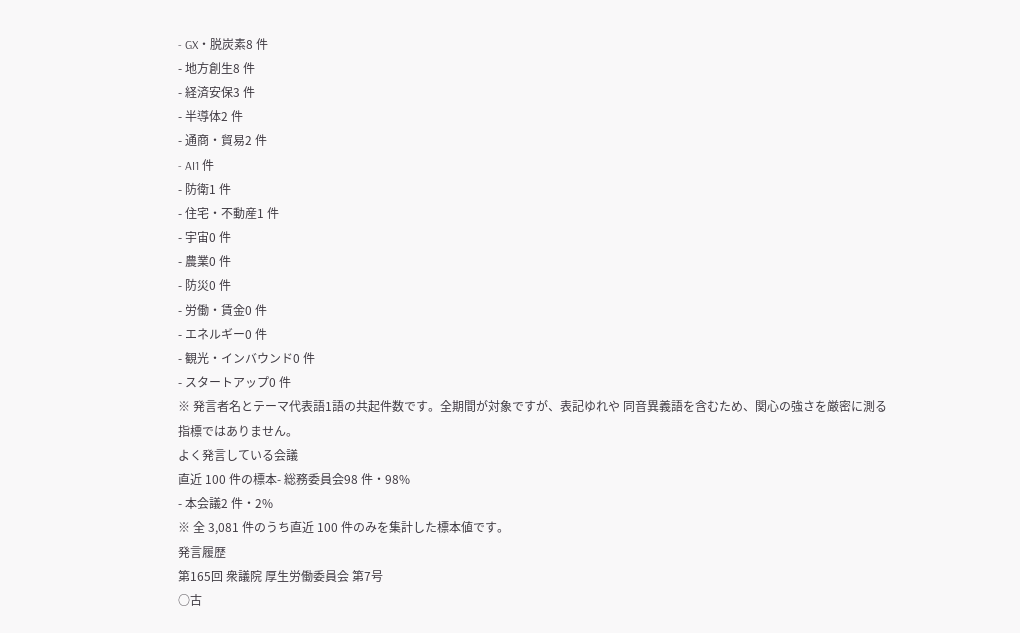- GX・脱炭素8 件
- 地方創生8 件
- 経済安保3 件
- 半導体2 件
- 通商・貿易2 件
- AI1 件
- 防衛1 件
- 住宅・不動産1 件
- 宇宙0 件
- 農業0 件
- 防災0 件
- 労働・賃金0 件
- エネルギー0 件
- 観光・インバウンド0 件
- スタートアップ0 件
※ 発言者名とテーマ代表語1語の共起件数です。全期間が対象ですが、表記ゆれや 同音異義語を含むため、関心の強さを厳密に測る指標ではありません。
よく発言している会議
直近 100 件の標本- 総務委員会98 件・98%
- 本会議2 件・2%
※ 全 3,081 件のうち直近 100 件のみを集計した標本値です。
発言履歴
第165回 衆議院 厚生労働委員会 第7号
○古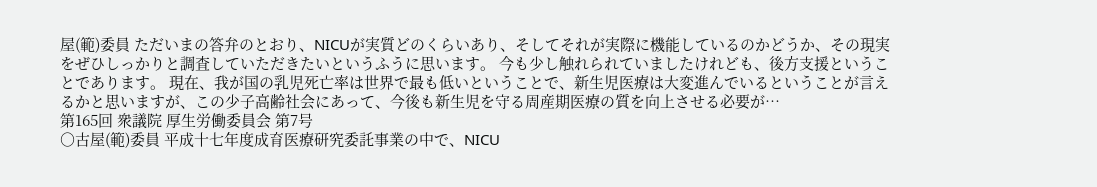屋(範)委員 ただいまの答弁のとおり、NICUが実質どのくらいあり、そしてそれが実際に機能しているのかどうか、その現実をぜひしっかりと調査していただきたいというふうに思います。 今も少し触れられていましたけれども、後方支援ということであります。 現在、我が国の乳児死亡率は世界で最も低いということで、新生児医療は大変進んでいるということが言えるかと思いますが、この少子高齢社会にあって、今後も新生児を守る周産期医療の質を向上させる必要が…
第165回 衆議院 厚生労働委員会 第7号
○古屋(範)委員 平成十七年度成育医療研究委託事業の中で、NICU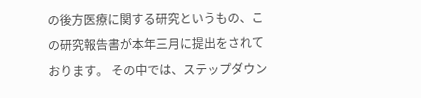の後方医療に関する研究というもの、この研究報告書が本年三月に提出をされております。 その中では、ステップダウン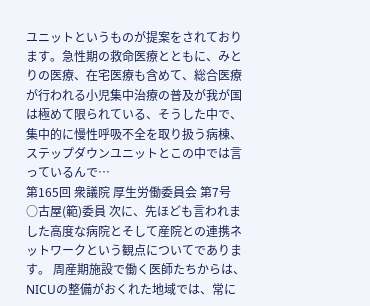ユニットというものが提案をされております。急性期の救命医療とともに、みとりの医療、在宅医療も含めて、総合医療が行われる小児集中治療の普及が我が国は極めて限られている、そうした中で、集中的に慢性呼吸不全を取り扱う病棟、ステップダウンユニットとこの中では言っているんで…
第165回 衆議院 厚生労働委員会 第7号
○古屋(範)委員 次に、先ほども言われました高度な病院とそして産院との連携ネットワークという観点についてであります。 周産期施設で働く医師たちからは、NICUの整備がおくれた地域では、常に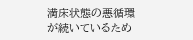満床状態の悪循環が続いているため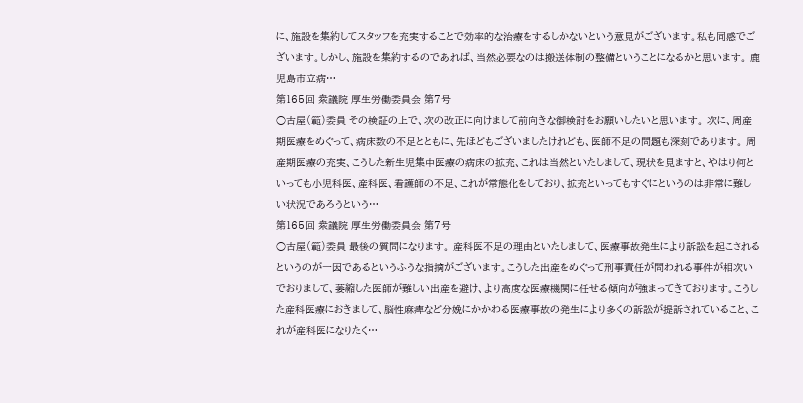に、施設を集約してスタッフを充実することで効率的な治療をするしかないという意見がございます。私も同感でございます。しかし、施設を集約するのであれば、当然必要なのは搬送体制の整備ということになるかと思います。 鹿児島市立病…
第165回 衆議院 厚生労働委員会 第7号
○古屋(範)委員 その検証の上で、次の改正に向けまして前向きな御検討をお願いしたいと思います。 次に、周産期医療をめぐって、病床数の不足とともに、先ほどもございましたけれども、医師不足の問題も深刻であります。 周産期医療の充実、こうした新生児集中医療の病床の拡充、これは当然といたしまして、現状を見ますと、やはり何といっても小児科医、産科医、看護師の不足、これが常態化をしており、拡充といってもすぐにというのは非常に難しい状況であろうという…
第165回 衆議院 厚生労働委員会 第7号
○古屋(範)委員 最後の質問になります。 産科医不足の理由といたしまして、医療事故発生により訴訟を起こされるというのが一因であるというふうな指摘がございます。こうした出産をめぐって刑事責任が問われる事件が相次いでおりまして、萎縮した医師が難しい出産を避け、より高度な医療機関に任せる傾向が強まってきております。こうした産科医療におきまして、脳性麻痺など分娩にかかわる医療事故の発生により多くの訴訟が提訴されていること、これが産科医になりたく…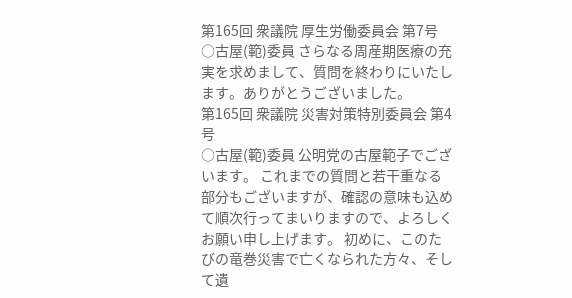第165回 衆議院 厚生労働委員会 第7号
○古屋(範)委員 さらなる周産期医療の充実を求めまして、質問を終わりにいたします。ありがとうございました。
第165回 衆議院 災害対策特別委員会 第4号
○古屋(範)委員 公明党の古屋範子でございます。 これまでの質問と若干重なる部分もございますが、確認の意味も込めて順次行ってまいりますので、よろしくお願い申し上げます。 初めに、このたびの竜巻災害で亡くなられた方々、そして遺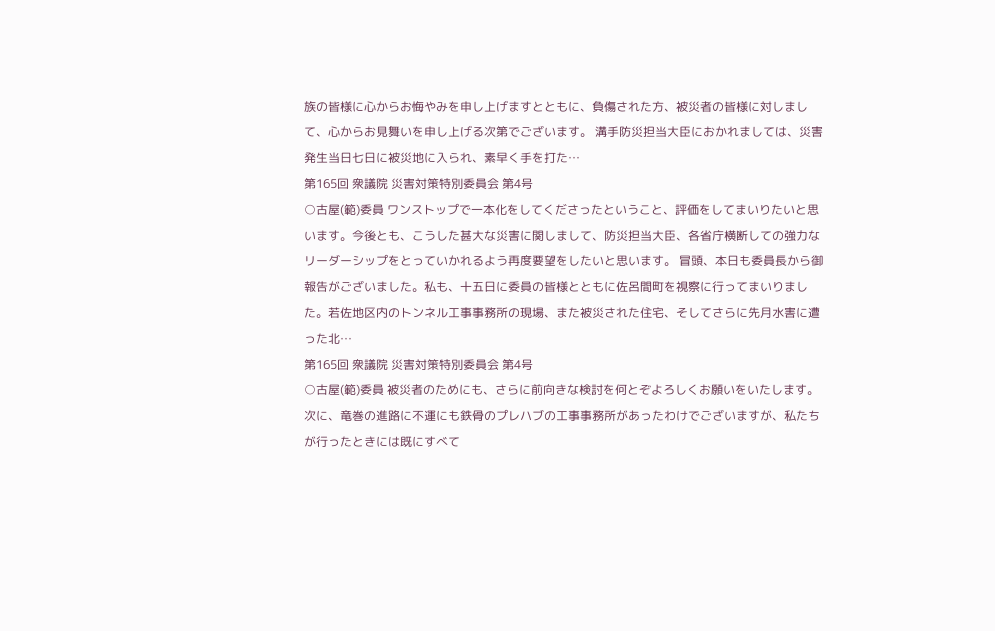族の皆様に心からお悔やみを申し上げますとともに、負傷された方、被災者の皆様に対しまして、心からお見舞いを申し上げる次第でございます。 溝手防災担当大臣におかれましては、災害発生当日七日に被災地に入られ、素早く手を打た…
第165回 衆議院 災害対策特別委員会 第4号
○古屋(範)委員 ワンストップで一本化をしてくださったということ、評価をしてまいりたいと思います。今後とも、こうした甚大な災害に関しまして、防災担当大臣、各省庁横断しての強力なリーダーシップをとっていかれるよう再度要望をしたいと思います。 冒頭、本日も委員長から御報告がございました。私も、十五日に委員の皆様とともに佐呂間町を視察に行ってまいりました。若佐地区内のトンネル工事事務所の現場、また被災された住宅、そしてさらに先月水害に遭った北…
第165回 衆議院 災害対策特別委員会 第4号
○古屋(範)委員 被災者のためにも、さらに前向きな検討を何とぞよろしくお願いをいたします。 次に、竜巻の進路に不運にも鉄骨のプレハブの工事事務所があったわけでございますが、私たちが行ったときには既にすべて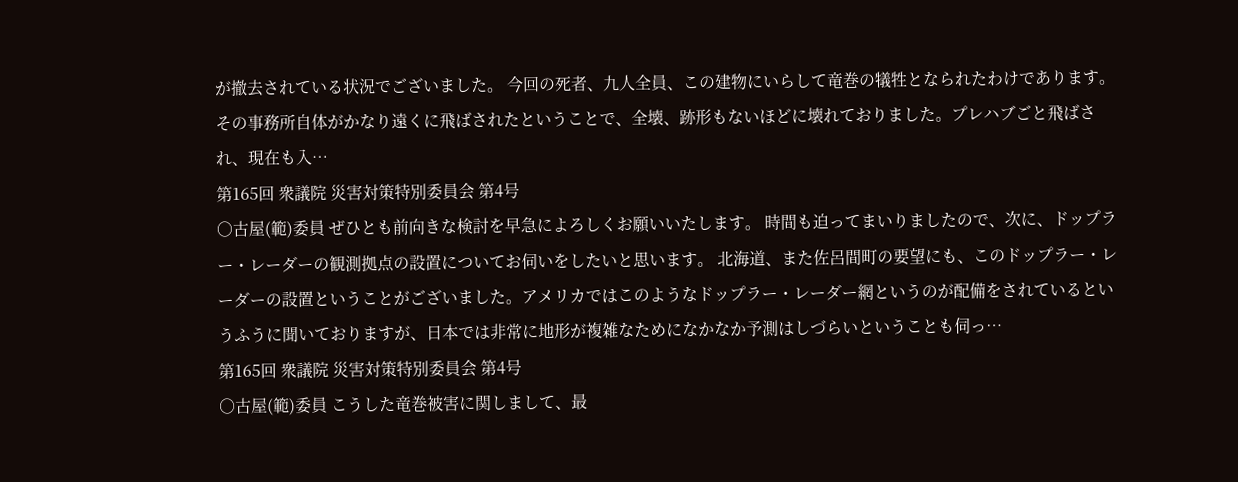が撤去されている状況でございました。 今回の死者、九人全員、この建物にいらして竜巻の犠牲となられたわけであります。その事務所自体がかなり遠くに飛ばされたということで、全壊、跡形もないほどに壊れておりました。プレハブごと飛ばされ、現在も入…
第165回 衆議院 災害対策特別委員会 第4号
○古屋(範)委員 ぜひとも前向きな検討を早急によろしくお願いいたします。 時間も迫ってまいりましたので、次に、ドップラー・レーダーの観測拠点の設置についてお伺いをしたいと思います。 北海道、また佐呂間町の要望にも、このドップラー・レーダーの設置ということがございました。アメリカではこのようなドップラー・レーダー網というのが配備をされているというふうに聞いておりますが、日本では非常に地形が複雑なためになかなか予測はしづらいということも伺っ…
第165回 衆議院 災害対策特別委員会 第4号
○古屋(範)委員 こうした竜巻被害に関しまして、最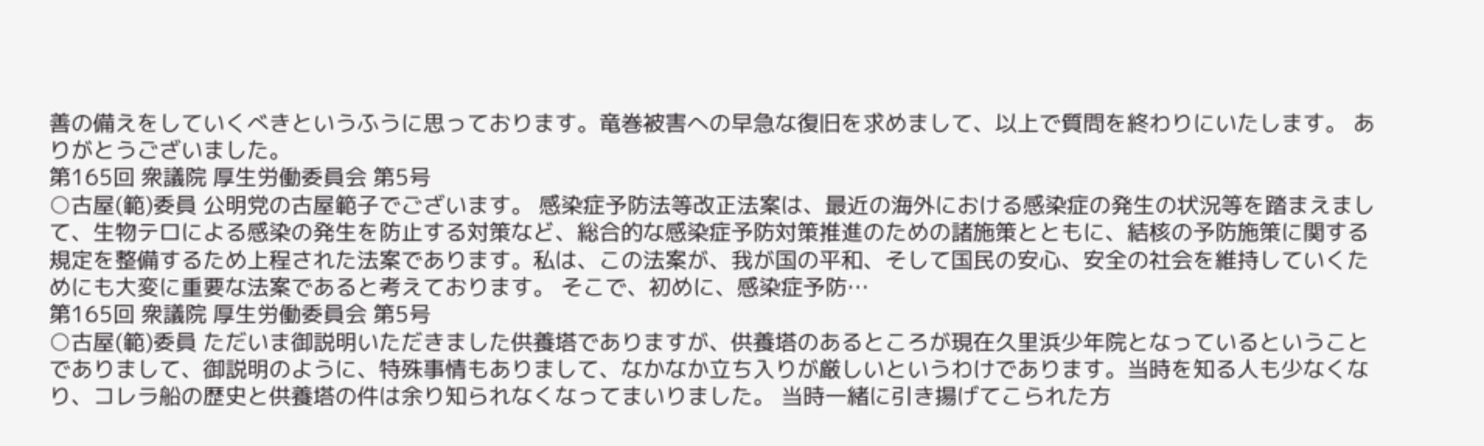善の備えをしていくべきというふうに思っております。竜巻被害への早急な復旧を求めまして、以上で質問を終わりにいたします。 ありがとうございました。
第165回 衆議院 厚生労働委員会 第5号
○古屋(範)委員 公明党の古屋範子でございます。 感染症予防法等改正法案は、最近の海外における感染症の発生の状況等を踏まえまして、生物テロによる感染の発生を防止する対策など、総合的な感染症予防対策推進のための諸施策とともに、結核の予防施策に関する規定を整備するため上程された法案であります。私は、この法案が、我が国の平和、そして国民の安心、安全の社会を維持していくためにも大変に重要な法案であると考えております。 そこで、初めに、感染症予防…
第165回 衆議院 厚生労働委員会 第5号
○古屋(範)委員 ただいま御説明いただきました供養塔でありますが、供養塔のあるところが現在久里浜少年院となっているということでありまして、御説明のように、特殊事情もありまして、なかなか立ち入りが厳しいというわけであります。当時を知る人も少なくなり、コレラ船の歴史と供養塔の件は余り知られなくなってまいりました。 当時一緒に引き揚げてこられた方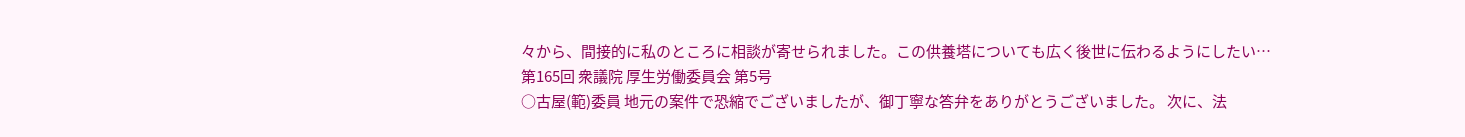々から、間接的に私のところに相談が寄せられました。この供養塔についても広く後世に伝わるようにしたい…
第165回 衆議院 厚生労働委員会 第5号
○古屋(範)委員 地元の案件で恐縮でございましたが、御丁寧な答弁をありがとうございました。 次に、法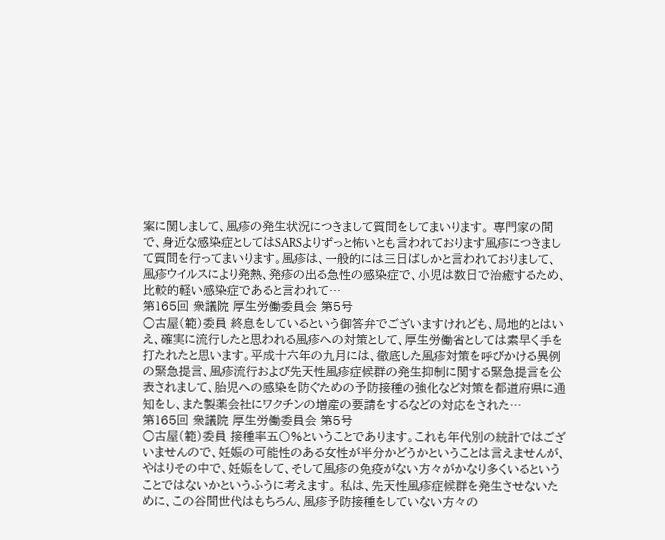案に関しまして、風疹の発生状況につきまして質問をしてまいります。 専門家の間で、身近な感染症としてはSARSよりずっと怖いとも言われております風疹につきまして質問を行ってまいります。風疹は、一般的には三日ばしかと言われておりまして、風疹ウイルスにより発熱、発疹の出る急性の感染症で、小児は数日で治癒するため、比較的軽い感染症であると言われて…
第165回 衆議院 厚生労働委員会 第5号
○古屋(範)委員 終息をしているという御答弁でございますけれども、局地的とはいえ、確実に流行したと思われる風疹への対策として、厚生労働省としては素早く手を打たれたと思います。平成十六年の九月には、徹底した風疹対策を呼びかける異例の緊急提言、風疹流行および先天性風疹症候群の発生抑制に関する緊急提言を公表されまして、胎児への感染を防ぐための予防接種の強化など対策を都道府県に通知をし、また製薬会社にワクチンの増産の要請をするなどの対応をされた…
第165回 衆議院 厚生労働委員会 第5号
○古屋(範)委員 接種率五〇%ということであります。これも年代別の統計ではございませんので、妊娠の可能性のある女性が半分かどうかということは言えませんが、やはりその中で、妊娠をして、そして風疹の免疫がない方々がかなり多くいるということではないかというふうに考えます。 私は、先天性風疹症候群を発生させないために、この谷間世代はもちろん、風疹予防接種をしていない方々の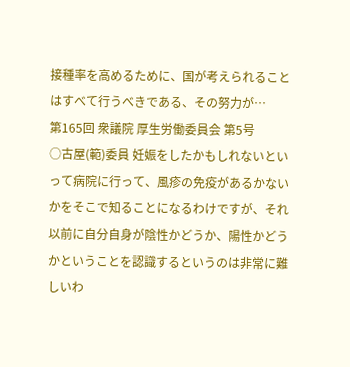接種率を高めるために、国が考えられることはすべて行うべきである、その努力が…
第165回 衆議院 厚生労働委員会 第5号
○古屋(範)委員 妊娠をしたかもしれないといって病院に行って、風疹の免疫があるかないかをそこで知ることになるわけですが、それ以前に自分自身が陰性かどうか、陽性かどうかということを認識するというのは非常に難しいわ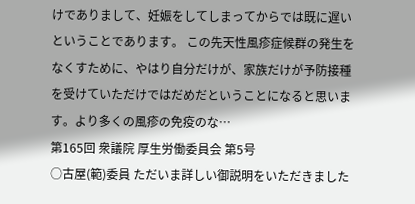けでありまして、妊娠をしてしまってからでは既に遅いということであります。 この先天性風疹症候群の発生をなくすために、やはり自分だけが、家族だけが予防接種を受けていただけではだめだということになると思います。より多くの風疹の免疫のな…
第165回 衆議院 厚生労働委員会 第5号
○古屋(範)委員 ただいま詳しい御説明をいただきました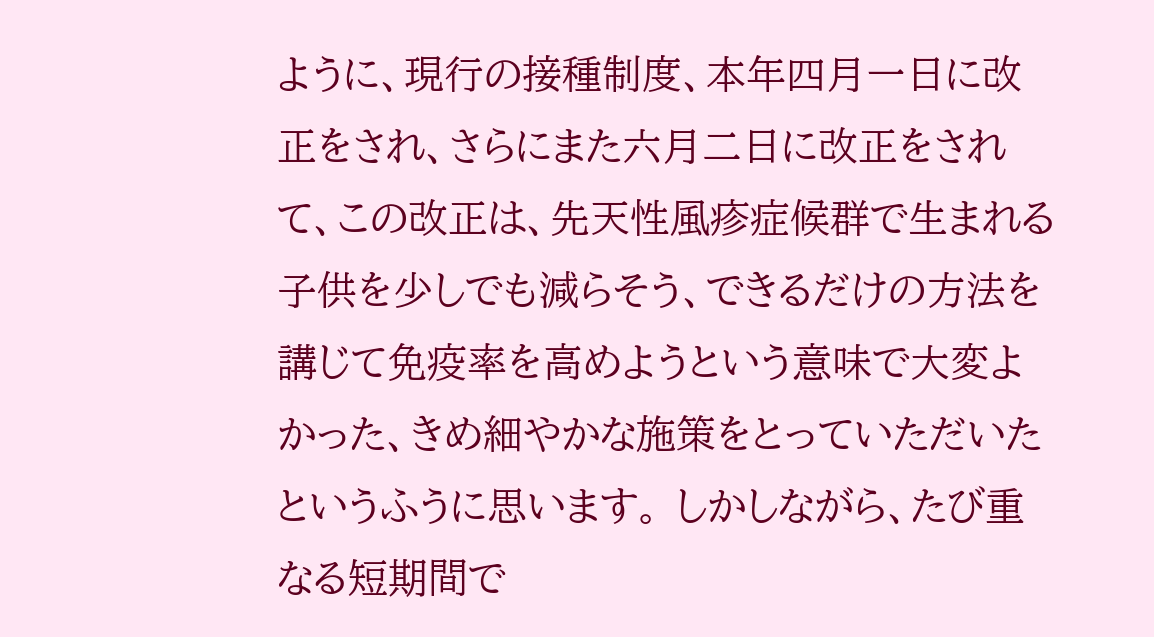ように、現行の接種制度、本年四月一日に改正をされ、さらにまた六月二日に改正をされて、この改正は、先天性風疹症候群で生まれる子供を少しでも減らそう、できるだけの方法を講じて免疫率を高めようという意味で大変よかった、きめ細やかな施策をとっていただいたというふうに思います。 しかしながら、たび重なる短期間で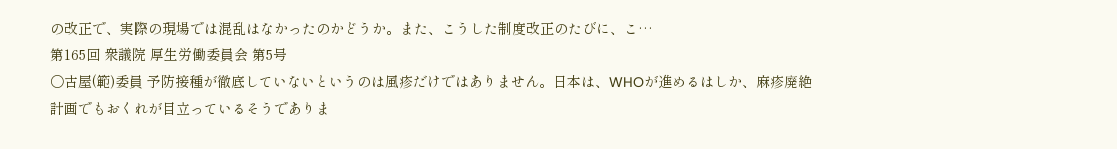の改正で、実際の現場では混乱はなかったのかどうか。また、こうした制度改正のたびに、こ…
第165回 衆議院 厚生労働委員会 第5号
○古屋(範)委員 予防接種が徹底していないというのは風疹だけではありません。日本は、WHOが進めるはしか、麻疹廃絶計画でもおくれが目立っているそうでありま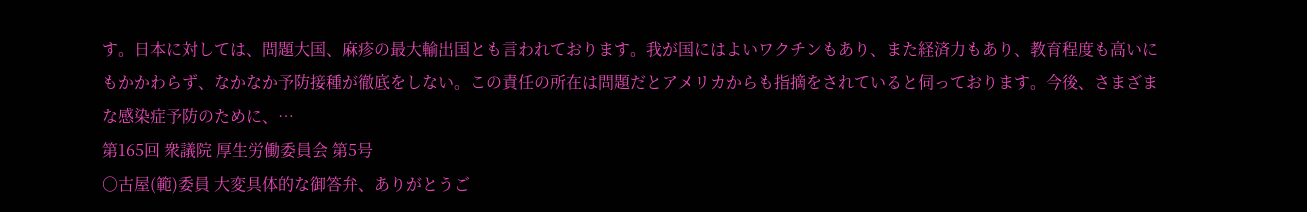す。日本に対しては、問題大国、麻疹の最大輸出国とも言われております。我が国にはよいワクチンもあり、また経済力もあり、教育程度も高いにもかかわらず、なかなか予防接種が徹底をしない。この責任の所在は問題だとアメリカからも指摘をされていると伺っております。今後、さまざまな感染症予防のために、…
第165回 衆議院 厚生労働委員会 第5号
○古屋(範)委員 大変具体的な御答弁、ありがとうご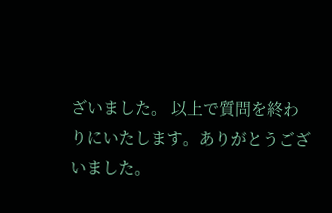ざいました。 以上で質問を終わりにいたします。ありがとうございました。